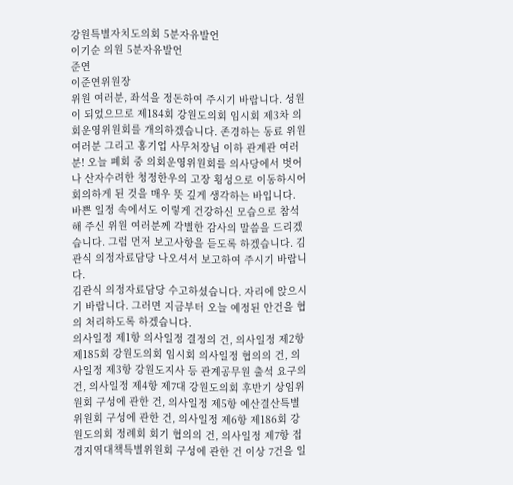강원특별자치도의회 5분자유발언
이기순 의원 5분자유발언
준연
이준연위원장
위원 여러분, 좌석을 정돈하여 주시기 바랍니다. 성원이 되었으므로 제184회 강원도의회 임시회 제3차 의회운영위원회를 개의하겠습니다. 존경하는 동료 위원 여러분 그리고 홍기업 사무처장님 이하 관계관 여러분! 오늘 폐회 중 의회운영위원회를 의사당에서 벗어나 산자수려한 청정한우의 고장 횡성으로 이동하시어 회의하게 된 것을 매우 뜻 깊게 생각하는 바입니다. 바쁜 일정 속에서도 이렇게 건강하신 모습으로 참석해 주신 위원 여러분께 각별한 감사의 말씀을 드리겠습니다. 그럼 먼저 보고사항을 듣도록 하겠습니다. 김관식 의정자료담당 나오셔서 보고하여 주시기 바랍니다.
김관식 의정자료담당 수고하셨습니다. 자리에 앉으시기 바랍니다. 그러면 지금부터 오늘 예정된 안건을 협의 처리하도록 하겠습니다.
의사일정 제1항 의사일정 결정의 건, 의사일정 제2항 제185회 강원도의회 임시회 의사일정 협의의 건, 의사일정 제3항 강원도지사 등 관계공무원 출석 요구의 건, 의사일정 제4항 제7대 강원도의회 후반기 상임위원회 구성에 관한 건, 의사일정 제5항 예산결산특별위원회 구성에 관한 건, 의사일정 제6항 제186회 강원도의회 정례회 회기 협의의 건, 의사일정 제7항 접경지역대책특별위원회 구성에 관한 건 이상 7건을 일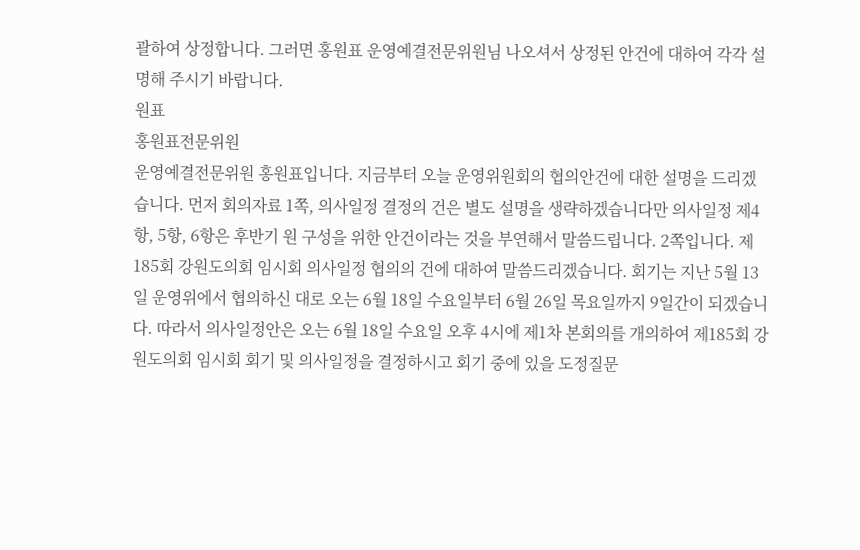괄하여 상정합니다. 그러면 홍원표 운영예결전문위원님 나오셔서 상정된 안건에 대하여 각각 설명해 주시기 바랍니다.
원표
홍원표전문위원
운영예결전문위원 홍원표입니다. 지금부터 오늘 운영위원회의 협의안건에 대한 설명을 드리겠습니다. 먼저 회의자료 1쪽, 의사일정 결정의 건은 별도 설명을 생략하겠습니다만 의사일정 제4항, 5항, 6항은 후반기 원 구성을 위한 안건이라는 것을 부연해서 말씀드립니다. 2쪽입니다. 제185회 강원도의회 임시회 의사일정 협의의 건에 대하여 말씀드리겠습니다. 회기는 지난 5월 13일 운영위에서 협의하신 대로 오는 6월 18일 수요일부터 6월 26일 목요일까지 9일간이 되겠습니다. 따라서 의사일정안은 오는 6월 18일 수요일 오후 4시에 제1차 본회의를 개의하여 제185회 강원도의회 임시회 회기 및 의사일정을 결정하시고 회기 중에 있을 도정질문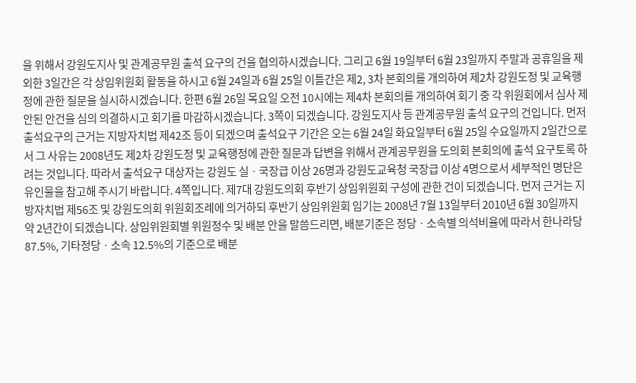을 위해서 강원도지사 및 관계공무원 출석 요구의 건을 협의하시겠습니다. 그리고 6월 19일부터 6월 23일까지 주말과 공휴일을 제외한 3일간은 각 상임위원회 활동을 하시고 6월 24일과 6월 25일 이틀간은 제2, 3차 본회의를 개의하여 제2차 강원도정 및 교육행정에 관한 질문을 실시하시겠습니다. 한편 6월 26일 목요일 오전 10시에는 제4차 본회의를 개의하여 회기 중 각 위원회에서 심사 제안된 안건을 심의 의결하시고 회기를 마감하시겠습니다. 3쪽이 되겠습니다. 강원도지사 등 관계공무원 출석 요구의 건입니다. 먼저 출석요구의 근거는 지방자치법 제42조 등이 되겠으며 출석요구 기간은 오는 6월 24일 화요일부터 6월 25일 수요일까지 2일간으로서 그 사유는 2008년도 제2차 강원도정 및 교육행정에 관한 질문과 답변을 위해서 관계공무원을 도의회 본회의에 출석 요구토록 하려는 것입니다. 따라서 출석요구 대상자는 강원도 실ㆍ국장급 이상 26명과 강원도교육청 국장급 이상 4명으로서 세부적인 명단은 유인물을 참고해 주시기 바랍니다. 4쪽입니다. 제7대 강원도의회 후반기 상임위원회 구성에 관한 건이 되겠습니다. 먼저 근거는 지방자치법 제56조 및 강원도의회 위원회조례에 의거하되 후반기 상임위원회 임기는 2008년 7월 13일부터 2010년 6월 30일까지 약 2년간이 되겠습니다. 상임위원회별 위원정수 및 배분 안을 말씀드리면, 배분기준은 정당ㆍ소속별 의석비율에 따라서 한나라당 87.5%, 기타정당ㆍ소속 12.5%의 기준으로 배분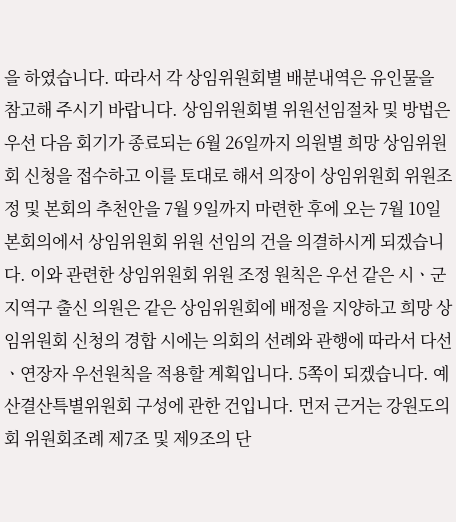을 하였습니다. 따라서 각 상임위원회별 배분내역은 유인물을 참고해 주시기 바랍니다. 상임위원회별 위원선임절차 및 방법은 우선 다음 회기가 종료되는 6월 26일까지 의원별 희망 상임위원회 신청을 접수하고 이를 토대로 해서 의장이 상임위원회 위원조정 및 본회의 추천안을 7월 9일까지 마련한 후에 오는 7월 10일 본회의에서 상임위원회 위원 선임의 건을 의결하시게 되겠습니다. 이와 관련한 상임위원회 위원 조정 원칙은 우선 같은 시ㆍ군 지역구 출신 의원은 같은 상임위원회에 배정을 지양하고 희망 상임위원회 신청의 경합 시에는 의회의 선례와 관행에 따라서 다선ㆍ연장자 우선원칙을 적용할 계획입니다. 5쪽이 되겠습니다. 예산결산특별위원회 구성에 관한 건입니다. 먼저 근거는 강원도의회 위원회조례 제7조 및 제9조의 단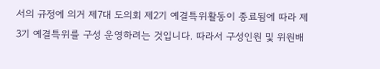서의 규정에 의거 제7대 도의회 제2기 예결특위활동이 종료됨에 따라 제3기 예결특위를 구성 운영하려는 것입니다. 따라서 구성인원 및 위원배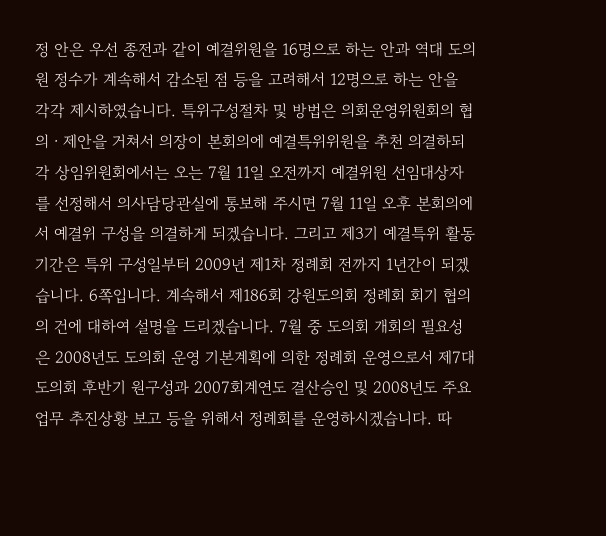정 안은 우선 종전과 같이 예결위원을 16명으로 하는 안과 역대 도의원 정수가 계속해서 감소된 점 등을 고려해서 12명으로 하는 안을 각각 제시하였습니다. 특위구성절차 및 방법은 의회운영위원회의 협의ㆍ제안을 거쳐서 의장이 본회의에 예결특위위원을 추천 의결하되 각 상임위원회에서는 오는 7월 11일 오전까지 예결위원 선임대상자를 선정해서 의사담당관실에 통보해 주시면 7월 11일 오후 본회의에서 예결위 구성을 의결하게 되겠습니다. 그리고 제3기 예결특위 활동기간은 특위 구성일부터 2009년 제1차 정례회 전까지 1년간이 되겠습니다. 6쪽입니다. 계속해서 제186회 강원도의회 정례회 회기 협의의 건에 대하여 설명을 드리겠습니다. 7월 중 도의회 개회의 필요성은 2008년도 도의회 운영 기본계획에 의한 정례회 운영으로서 제7대 도의회 후반기 원구성과 2007회계연도 결산승인 및 2008년도 주요업무 추진상황 보고 등을 위해서 정례회를 운영하시겠습니다. 따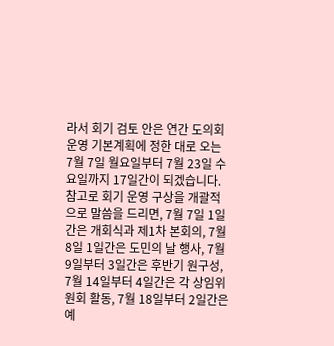라서 회기 검토 안은 연간 도의회 운영 기본계획에 정한 대로 오는 7월 7일 월요일부터 7월 23일 수요일까지 17일간이 되겠습니다. 참고로 회기 운영 구상을 개괄적으로 말씀을 드리면, 7월 7일 1일간은 개회식과 제1차 본회의, 7월 8일 1일간은 도민의 날 행사, 7월 9일부터 3일간은 후반기 원구성, 7월 14일부터 4일간은 각 상임위원회 활동, 7월 18일부터 2일간은 예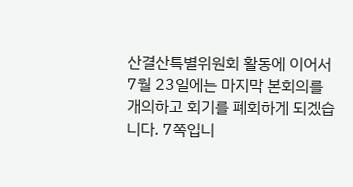산결산특별위원회 활동에 이어서 7월 23일에는 마지막 본회의를 개의하고 회기를 폐회하게 되겠습니다. 7쪽입니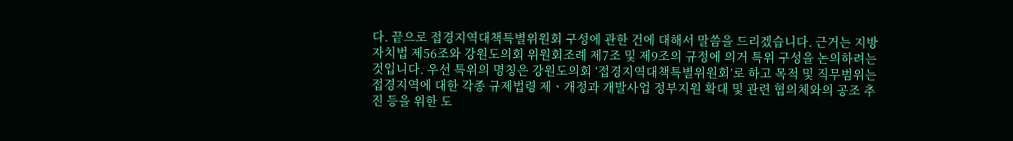다. 끝으로 접경지역대책특별위원회 구성에 관한 건에 대해서 말씀을 드리겠습니다. 근거는 지방자치법 제56조와 강원도의회 위원회조례 제7조 및 제9조의 규정에 의거 특위 구성을 논의하려는 것입니다. 우선 특위의 명칭은 강원도의회 ‘접경지역대책특별위원회’로 하고 목적 및 직무범위는 접경지역에 대한 각종 규제법령 제ㆍ개정과 개발사업 정부지원 확대 및 관련 협의체와의 공조 추진 등을 위한 도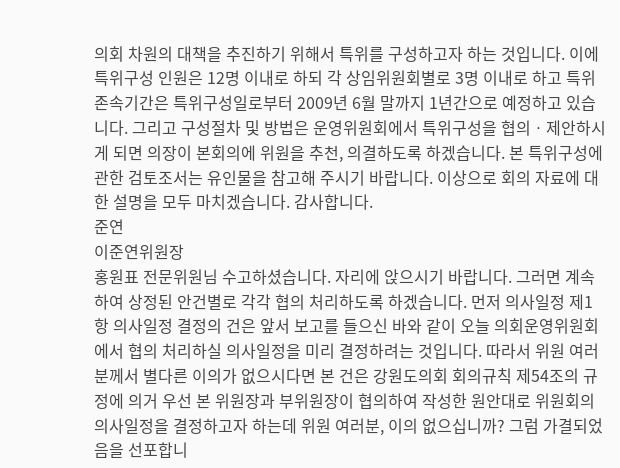의회 차원의 대책을 추진하기 위해서 특위를 구성하고자 하는 것입니다. 이에 특위구성 인원은 12명 이내로 하되 각 상임위원회별로 3명 이내로 하고 특위 존속기간은 특위구성일로부터 2009년 6월 말까지 1년간으로 예정하고 있습니다. 그리고 구성절차 및 방법은 운영위원회에서 특위구성을 협의ㆍ제안하시게 되면 의장이 본회의에 위원을 추천, 의결하도록 하겠습니다. 본 특위구성에 관한 검토조서는 유인물을 참고해 주시기 바랍니다. 이상으로 회의 자료에 대한 설명을 모두 마치겠습니다. 감사합니다.
준연
이준연위원장
홍원표 전문위원님 수고하셨습니다. 자리에 앉으시기 바랍니다. 그러면 계속하여 상정된 안건별로 각각 협의 처리하도록 하겠습니다. 먼저 의사일정 제1항 의사일정 결정의 건은 앞서 보고를 들으신 바와 같이 오늘 의회운영위원회에서 협의 처리하실 의사일정을 미리 결정하려는 것입니다. 따라서 위원 여러분께서 별다른 이의가 없으시다면 본 건은 강원도의회 회의규칙 제54조의 규정에 의거 우선 본 위원장과 부위원장이 협의하여 작성한 원안대로 위원회의 의사일정을 결정하고자 하는데 위원 여러분, 이의 없으십니까? 그럼 가결되었음을 선포합니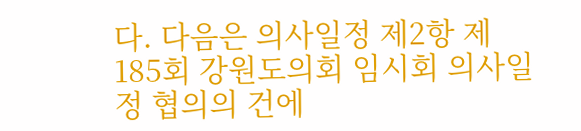다. 다음은 의사일정 제2항 제185회 강원도의회 임시회 의사일정 협의의 건에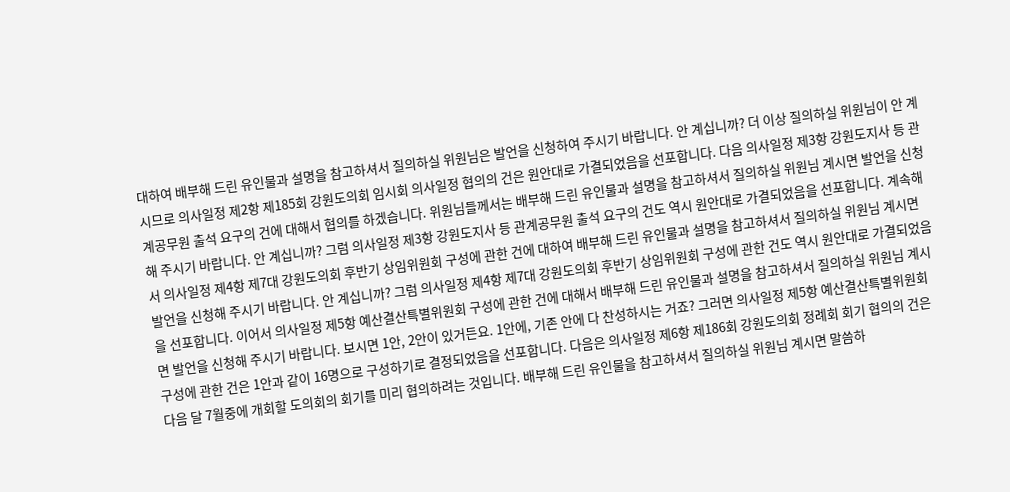대하여 배부해 드린 유인물과 설명을 참고하셔서 질의하실 위원님은 발언을 신청하여 주시기 바랍니다. 안 계십니까? 더 이상 질의하실 위원님이 안 계시므로 의사일정 제2항 제185회 강원도의회 임시회 의사일정 협의의 건은 원안대로 가결되었음을 선포합니다. 다음 의사일정 제3항 강원도지사 등 관계공무원 출석 요구의 건에 대해서 협의를 하겠습니다. 위원님들께서는 배부해 드린 유인물과 설명을 참고하셔서 질의하실 위원님 계시면 발언을 신청해 주시기 바랍니다. 안 계십니까? 그럼 의사일정 제3항 강원도지사 등 관계공무원 출석 요구의 건도 역시 원안대로 가결되었음을 선포합니다. 계속해서 의사일정 제4항 제7대 강원도의회 후반기 상임위원회 구성에 관한 건에 대하여 배부해 드린 유인물과 설명을 참고하셔서 질의하실 위원님 계시면 발언을 신청해 주시기 바랍니다. 안 계십니까? 그럼 의사일정 제4항 제7대 강원도의회 후반기 상임위원회 구성에 관한 건도 역시 원안대로 가결되었음을 선포합니다. 이어서 의사일정 제5항 예산결산특별위원회 구성에 관한 건에 대해서 배부해 드린 유인물과 설명을 참고하셔서 질의하실 위원님 계시면 발언을 신청해 주시기 바랍니다. 보시면 1안, 2안이 있거든요. 1안에, 기존 안에 다 찬성하시는 거죠? 그러면 의사일정 제5항 예산결산특별위원회 구성에 관한 건은 1안과 같이 16명으로 구성하기로 결정되었음을 선포합니다. 다음은 의사일정 제6항 제186회 강원도의회 정례회 회기 협의의 건은 다음 달 7월중에 개회할 도의회의 회기를 미리 협의하려는 것입니다. 배부해 드린 유인물을 참고하셔서 질의하실 위원님 계시면 말씀하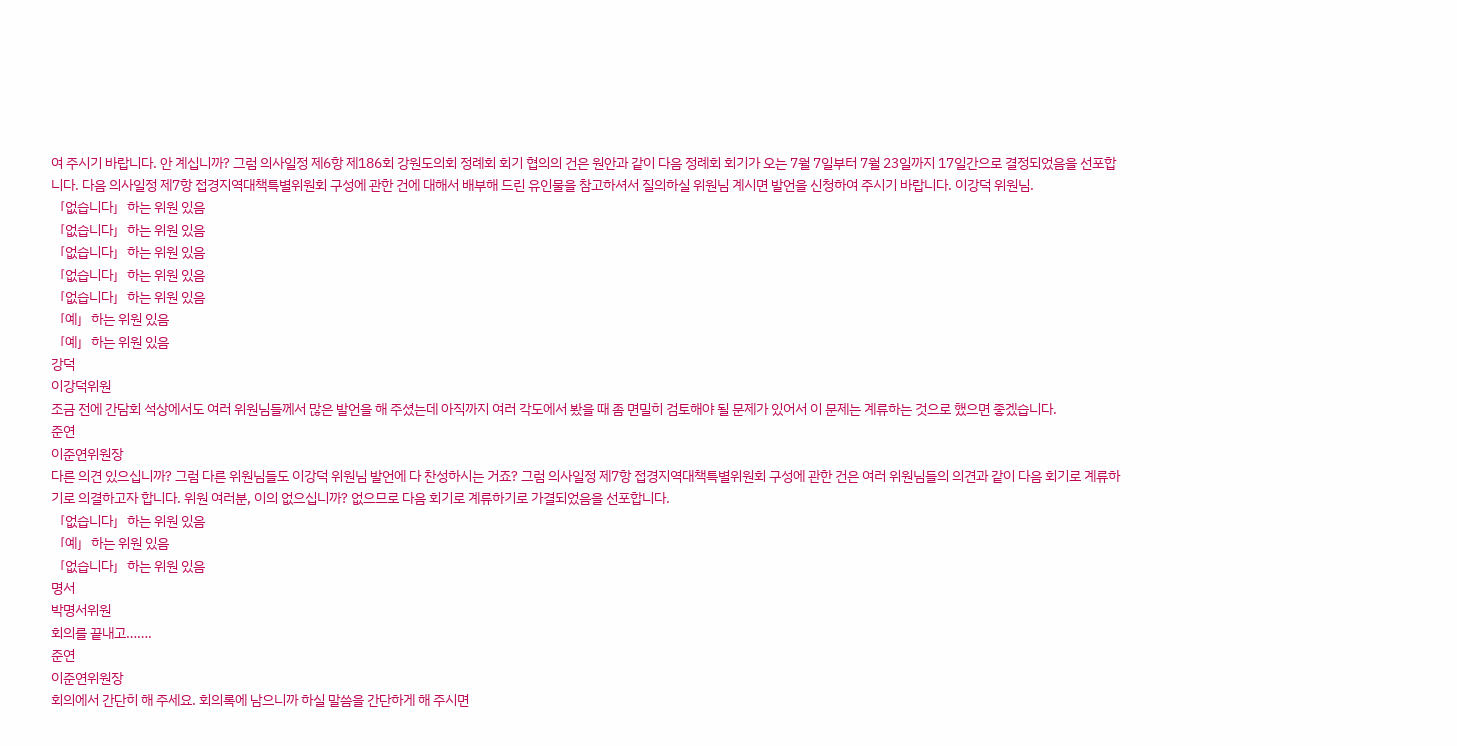여 주시기 바랍니다. 안 계십니까? 그럼 의사일정 제6항 제186회 강원도의회 정례회 회기 협의의 건은 원안과 같이 다음 정례회 회기가 오는 7월 7일부터 7월 23일까지 17일간으로 결정되었음을 선포합니다. 다음 의사일정 제7항 접경지역대책특별위원회 구성에 관한 건에 대해서 배부해 드린 유인물을 참고하셔서 질의하실 위원님 계시면 발언을 신청하여 주시기 바랍니다. 이강덕 위원님.
「없습니다」하는 위원 있음
「없습니다」하는 위원 있음
「없습니다」하는 위원 있음
「없습니다」하는 위원 있음
「없습니다」하는 위원 있음
「예」하는 위원 있음
「예」하는 위원 있음
강덕
이강덕위원
조금 전에 간담회 석상에서도 여러 위원님들께서 많은 발언을 해 주셨는데 아직까지 여러 각도에서 봤을 때 좀 면밀히 검토해야 될 문제가 있어서 이 문제는 계류하는 것으로 했으면 좋겠습니다.
준연
이준연위원장
다른 의견 있으십니까? 그럼 다른 위원님들도 이강덕 위원님 발언에 다 찬성하시는 거죠? 그럼 의사일정 제7항 접경지역대책특별위원회 구성에 관한 건은 여러 위원님들의 의견과 같이 다음 회기로 계류하기로 의결하고자 합니다. 위원 여러분, 이의 없으십니까? 없으므로 다음 회기로 계류하기로 가결되었음을 선포합니다.
「없습니다」하는 위원 있음
「예」하는 위원 있음
「없습니다」하는 위원 있음
명서
박명서위원
회의를 끝내고…….
준연
이준연위원장
회의에서 간단히 해 주세요. 회의록에 남으니까 하실 말씀을 간단하게 해 주시면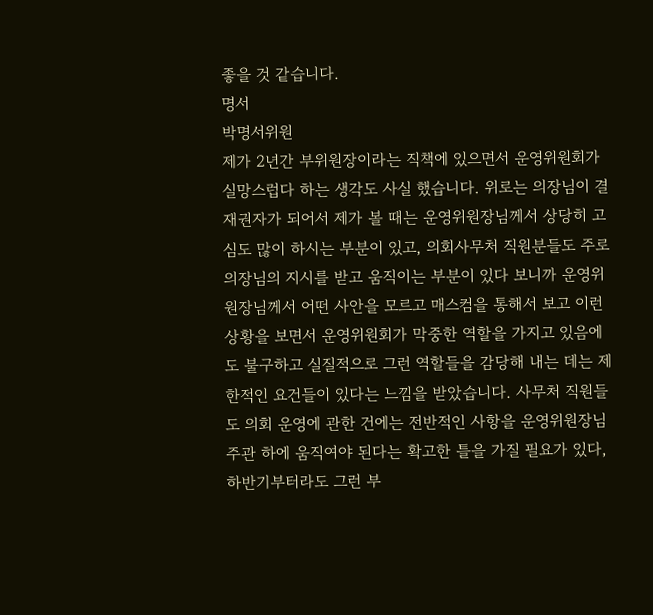좋을 것 같습니다.
명서
박명서위원
제가 2년간 부위원장이라는 직책에 있으면서 운영위원회가 실망스럽다 하는 생각도 사실 했습니다. 위로는 의장님이 결재권자가 되어서 제가 볼 때는 운영위원장님께서 상당히 고심도 많이 하시는 부분이 있고, 의회사무처 직원분들도 주로 의장님의 지시를 받고 움직이는 부분이 있다 보니까 운영위원장님께서 어떤 사안을 모르고 매스컴을 통해서 보고 이런 상황을 보면서 운영위원회가 막중한 역할을 가지고 있음에도 불구하고 실질적으로 그런 역할들을 감당해 내는 데는 제한적인 요건들이 있다는 느낌을 받았습니다. 사무처 직원들도 의회 운영에 관한 건에는 전반적인 사항을 운영위원장님 주관 하에 움직여야 된다는 확고한 틀을 가질 필요가 있다, 하반기부터라도 그런 부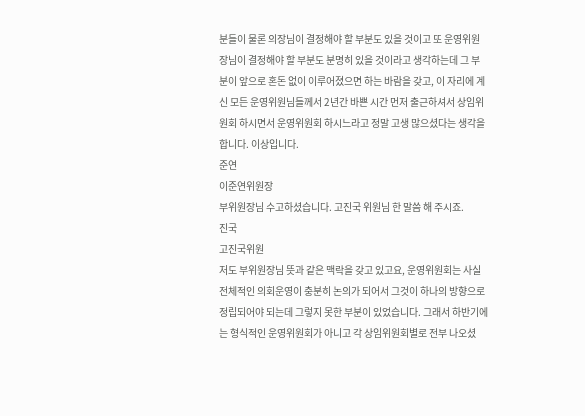분들이 물론 의장님이 결정해야 할 부분도 있을 것이고 또 운영위원장님이 결정해야 할 부분도 분명히 있을 것이라고 생각하는데 그 부분이 앞으로 혼돈 없이 이루어졌으면 하는 바람을 갖고, 이 자리에 계신 모든 운영위원님들께서 2년간 바쁜 시간 먼저 출근하셔서 상임위원회 하시면서 운영위원회 하시느라고 정말 고생 많으셨다는 생각을 합니다. 이상입니다.
준연
이준연위원장
부위원장님 수고하셨습니다. 고진국 위원님 한 말씀 해 주시죠.
진국
고진국위원
저도 부위원장님 뜻과 같은 맥락을 갖고 있고요, 운영위원회는 사실 전체적인 의회운영이 충분히 논의가 되어서 그것이 하나의 방향으로 정립되어야 되는데 그렇지 못한 부분이 있었습니다. 그래서 하반기에는 형식적인 운영위원회가 아니고 각 상임위원회별로 전부 나오셨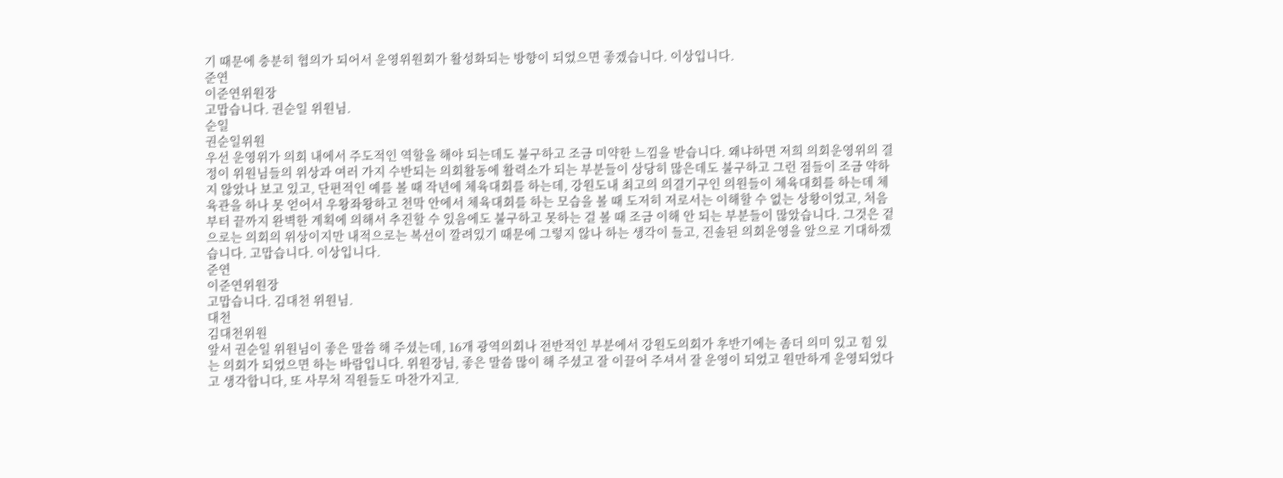기 때문에 충분히 협의가 되어서 운영위원회가 활성화되는 방향이 되었으면 좋겠습니다. 이상입니다.
준연
이준연위원장
고맙습니다. 권순일 위원님.
순일
권순일위원
우선 운영위가 의회 내에서 주도적인 역할을 해야 되는데도 불구하고 조금 미약한 느낌을 받습니다. 왜냐하면 저희 의회운영위의 결정이 위원님들의 위상과 여러 가지 수반되는 의회활동에 활력소가 되는 부분들이 상당히 많은데도 불구하고 그런 점들이 조금 약하지 않았나 보고 있고, 단편적인 예를 볼 때 작년에 체육대회를 하는데, 강원도내 최고의 의결기구인 의원들이 체육대회를 하는데 체육관을 하나 못 얻어서 우왕좌왕하고 천막 안에서 체육대회를 하는 모습을 볼 때 도저히 저로서는 이해할 수 없는 상황이었고, 처음부터 끝까지 완벽한 계획에 의해서 추진할 수 있음에도 불구하고 못하는 걸 볼 때 조금 이해 안 되는 부분들이 많았습니다. 그것은 겉으로는 의회의 위상이지만 내적으로는 복선이 깔려있기 때문에 그렇지 않나 하는 생각이 들고, 진솔된 의회운영을 앞으로 기대하겠습니다. 고맙습니다. 이상입니다.
준연
이준연위원장
고맙습니다. 김대천 위원님.
대천
김대천위원
앞서 권순일 위원님이 좋은 말씀 해 주셨는데, 16개 광역의회나 전반적인 부분에서 강원도의회가 후반기에는 좀더 의미 있고 힘 있는 의회가 되었으면 하는 바람입니다. 위원장님, 좋은 말씀 많이 해 주셨고 잘 이끌어 주셔서 잘 운영이 되었고 원만하게 운영되었다고 생각합니다, 또 사무처 직원들도 마찬가지고.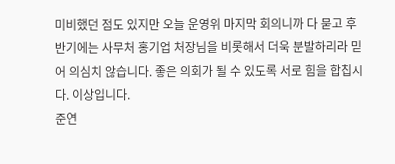미비했던 점도 있지만 오늘 운영위 마지막 회의니까 다 묻고 후반기에는 사무처 홍기업 처장님을 비롯해서 더욱 분발하리라 믿어 의심치 않습니다. 좋은 의회가 될 수 있도록 서로 힘을 합칩시다. 이상입니다.
준연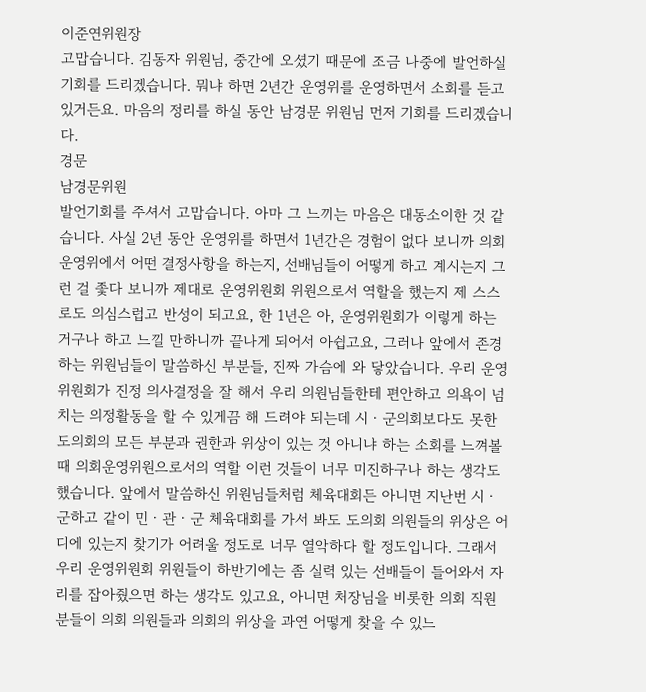이준연위원장
고맙습니다. 김동자 위원님, 중간에 오셨기 때문에 조금 나중에 발언하실 기회를 드리겠습니다. 뭐냐 하면 2년간 운영위를 운영하면서 소회를 듣고 있거든요. 마음의 정리를 하실 동안 남경문 위원님 먼저 기회를 드리겠습니다.
경문
남경문위원
발언기회를 주셔서 고맙습니다. 아마 그 느끼는 마음은 대동소이한 것 같습니다. 사실 2년 동안 운영위를 하면서 1년간은 경험이 없다 보니까 의회운영위에서 어떤 결정사항을 하는지, 선배님들이 어떻게 하고 계시는지 그런 걸 좇다 보니까 제대로 운영위원회 위원으로서 역할을 했는지 제 스스로도 의심스럽고 반성이 되고요, 한 1년은 아, 운영위원회가 이렇게 하는 거구나 하고 느낄 만하니까 끝나게 되어서 아쉽고요, 그러나 앞에서 존경하는 위원님들이 말씀하신 부분들, 진짜 가슴에 와 닿았습니다. 우리 운영위원회가 진정 의사결정을 잘 해서 우리 의원님들한테 편안하고 의욕이 넘치는 의정활동을 할 수 있게끔 해 드려야 되는데 시ㆍ군의회보다도 못한 도의회의 모든 부분과 권한과 위상이 있는 것 아니냐 하는 소회를 느껴볼 때 의회운영위원으로서의 역할 이런 것들이 너무 미진하구나 하는 생각도 했습니다. 앞에서 말씀하신 위원님들처럼 체육대회든 아니면 지난번 시ㆍ군하고 같이 민ㆍ관ㆍ군 체육대회를 가서 봐도 도의회 의원들의 위상은 어디에 있는지 찾기가 어려울 정도로 너무 열악하다 할 정도입니다. 그래서 우리 운영위원회 위원들이 하반기에는 좀 실력 있는 선배들이 들어와서 자리를 잡아줬으면 하는 생각도 있고요, 아니면 처장님을 비롯한 의회 직원분들이 의회 의원들과 의회의 위상을 과연 어떻게 찾을 수 있느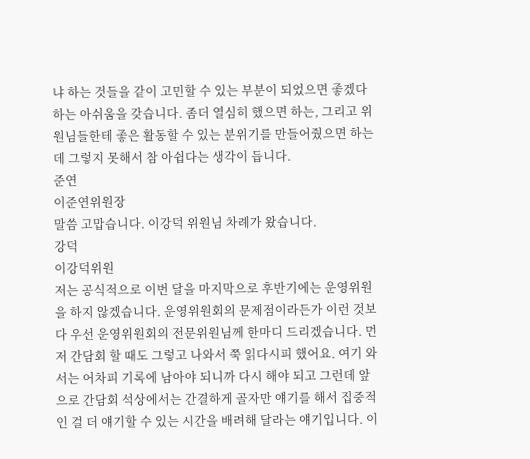냐 하는 것들을 같이 고민할 수 있는 부분이 되었으면 좋겠다 하는 아쉬움을 갖습니다. 좀더 열심히 했으면 하는, 그리고 위원님들한테 좋은 활동할 수 있는 분위기를 만들어줬으면 하는데 그렇지 못해서 참 아쉽다는 생각이 듭니다.
준연
이준연위원장
말씀 고맙습니다. 이강덕 위원님 차례가 왔습니다.
강덕
이강덕위원
저는 공식적으로 이번 달을 마지막으로 후반기에는 운영위원을 하지 않겠습니다. 운영위원회의 문제점이라든가 이런 것보다 우선 운영위원회의 전문위원님께 한마디 드리겠습니다. 먼저 간담회 할 때도 그렇고 나와서 쭉 읽다시피 했어요. 여기 와서는 어차피 기록에 남아야 되니까 다시 해야 되고 그런데 앞으로 간담회 석상에서는 간결하게 골자만 얘기를 해서 집중적인 걸 더 얘기할 수 있는 시간을 배려해 달라는 얘기입니다. 이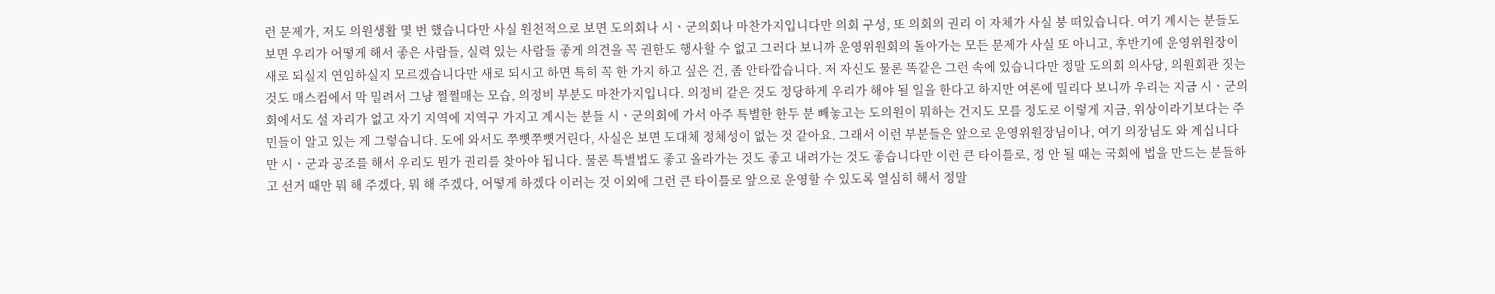런 문제가, 저도 의원생활 몇 번 했습니다만 사실 원천적으로 보면 도의회나 시ㆍ군의회나 마찬가지입니다만 의회 구성, 또 의회의 권리 이 자체가 사실 붕 떠있습니다. 여기 계시는 분들도 보면 우리가 어떻게 해서 좋은 사람들, 실력 있는 사람들 좋게 의견을 꼭 권한도 행사할 수 없고 그러다 보니까 운영위원회의 돌아가는 모든 문제가 사실 또 아니고, 후반기에 운영위원장이 새로 되실지 연임하실지 모르겠습니다만 새로 되시고 하면 특히 꼭 한 가지 하고 싶은 건, 좀 안타깝습니다. 저 자신도 물론 똑같은 그런 속에 있습니다만 정말 도의회 의사당, 의원회관 짓는 것도 매스컴에서 막 밀려서 그냥 쩔쩔매는 모습, 의정비 부분도 마찬가지입니다. 의정비 같은 것도 정당하게 우리가 해야 될 일을 한다고 하지만 여론에 밀리다 보니까 우리는 지금 시ㆍ군의회에서도 설 자리가 없고 자기 지역에 지역구 가지고 계시는 분들 시ㆍ군의회에 가서 아주 특별한 한두 분 빼놓고는 도의원이 뭐하는 건지도 모를 정도로 이렇게 지금, 위상이라기보다는 주민들이 알고 있는 게 그렇습니다. 도에 와서도 쭈뼛쭈뼛거린다, 사실은 보면 도대체 정체성이 없는 것 같아요. 그래서 이런 부분들은 앞으로 운영위원장님이나, 여기 의장님도 와 계십니다만 시ㆍ군과 공조를 해서 우리도 뭔가 권리를 찾아야 됩니다. 물론 특별법도 좋고 올라가는 것도 좋고 내려가는 것도 좋습니다만 이런 큰 타이틀로, 정 안 될 때는 국회에 법을 만드는 분들하고 선거 때만 뭐 해 주겠다, 뭐 해 주겠다, 어떻게 하겠다 이러는 것 이외에 그런 큰 타이틀로 앞으로 운영할 수 있도록 열심히 해서 정말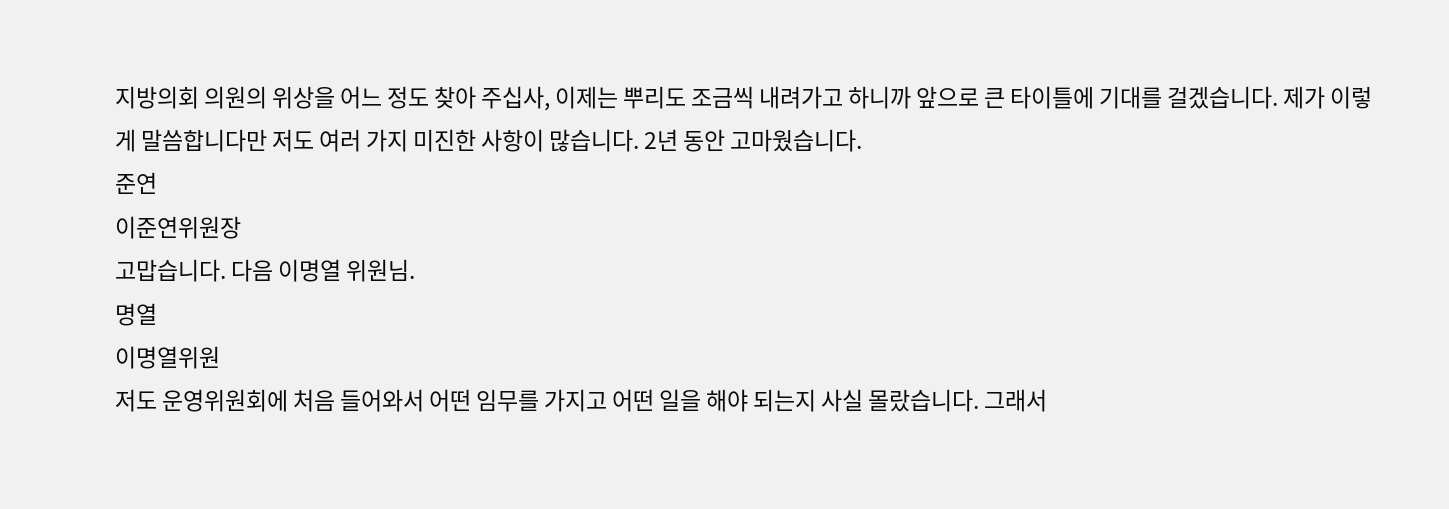지방의회 의원의 위상을 어느 정도 찾아 주십사, 이제는 뿌리도 조금씩 내려가고 하니까 앞으로 큰 타이틀에 기대를 걸겠습니다. 제가 이렇게 말씀합니다만 저도 여러 가지 미진한 사항이 많습니다. 2년 동안 고마웠습니다.
준연
이준연위원장
고맙습니다. 다음 이명열 위원님.
명열
이명열위원
저도 운영위원회에 처음 들어와서 어떤 임무를 가지고 어떤 일을 해야 되는지 사실 몰랐습니다. 그래서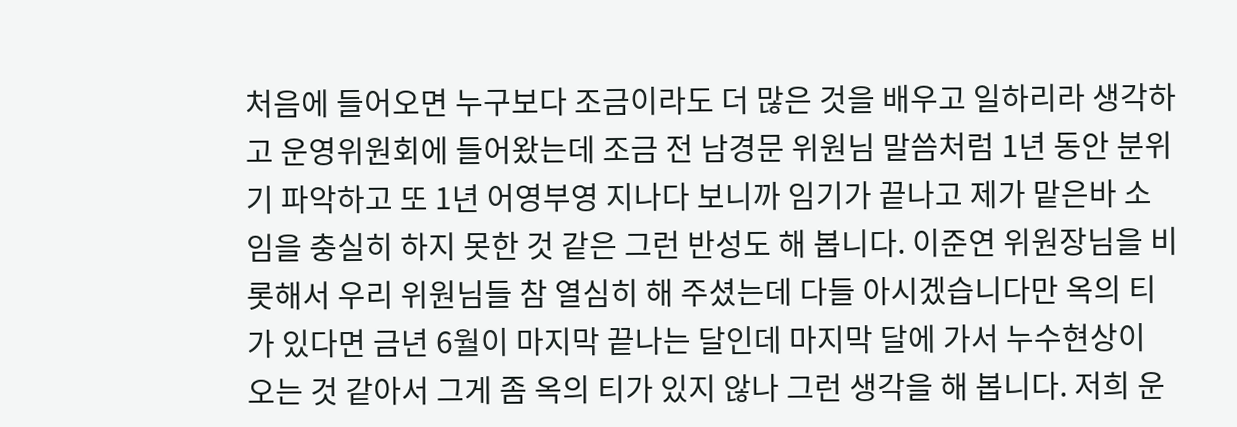처음에 들어오면 누구보다 조금이라도 더 많은 것을 배우고 일하리라 생각하고 운영위원회에 들어왔는데 조금 전 남경문 위원님 말씀처럼 1년 동안 분위기 파악하고 또 1년 어영부영 지나다 보니까 임기가 끝나고 제가 맡은바 소임을 충실히 하지 못한 것 같은 그런 반성도 해 봅니다. 이준연 위원장님을 비롯해서 우리 위원님들 참 열심히 해 주셨는데 다들 아시겠습니다만 옥의 티가 있다면 금년 6월이 마지막 끝나는 달인데 마지막 달에 가서 누수현상이 오는 것 같아서 그게 좀 옥의 티가 있지 않나 그런 생각을 해 봅니다. 저희 운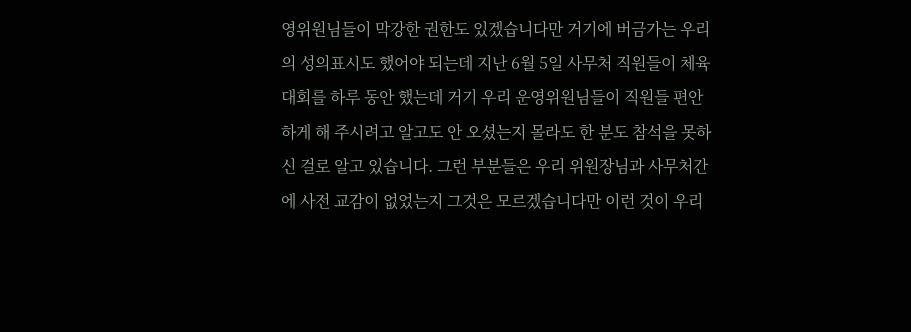영위원님들이 막강한 권한도 있겠습니다만 거기에 버금가는 우리의 성의표시도 했어야 되는데 지난 6월 5일 사무처 직원들이 체육대회를 하루 동안 했는데 거기 우리 운영위원님들이 직원들 편안하게 해 주시려고 알고도 안 오셨는지 몰라도 한 분도 참석을 못하신 걸로 알고 있습니다. 그런 부분들은 우리 위원장님과 사무처간에 사전 교감이 없었는지 그것은 모르겠습니다만 이런 것이 우리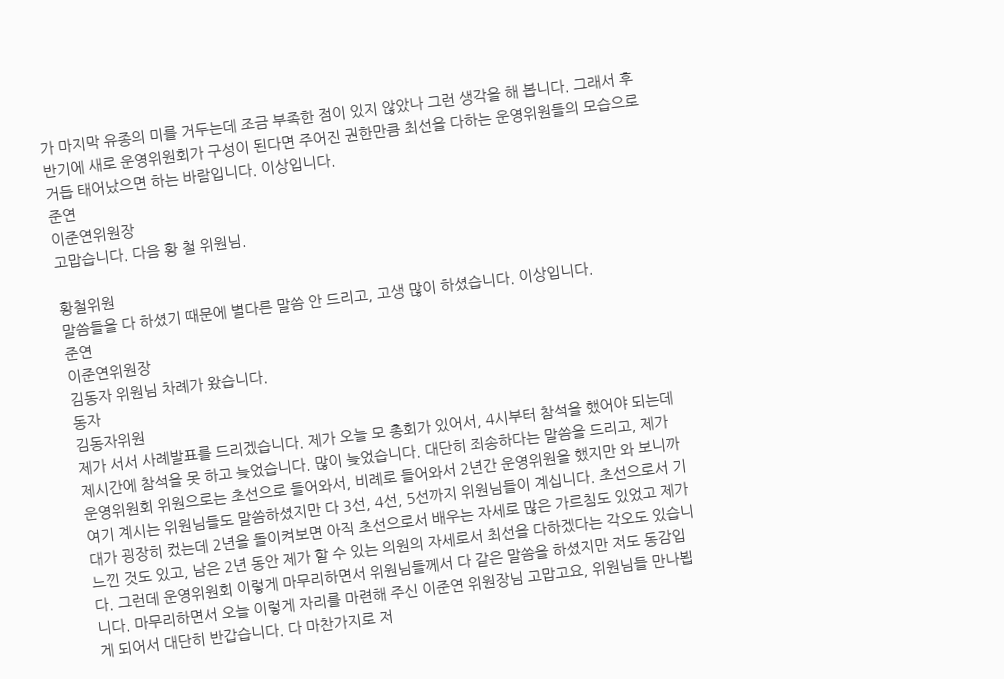가 마지막 유종의 미를 거두는데 조금 부족한 점이 있지 않았나 그런 생각을 해 봅니다. 그래서 후반기에 새로 운영위원회가 구성이 된다면 주어진 권한만큼 최선을 다하는 운영위원들의 모습으로 거듭 태어났으면 하는 바람입니다. 이상입니다.
준연
이준연위원장
고맙습니다. 다음 황 철 위원님.

황철위원
말씀들을 다 하셨기 때문에 별다른 말씀 안 드리고, 고생 많이 하셨습니다. 이상입니다.
준연
이준연위원장
김동자 위원님 차례가 왔습니다.
동자
김동자위원
제가 서서 사례발표를 드리겠습니다. 제가 오늘 모 총회가 있어서, 4시부터 참석을 했어야 되는데 제시간에 참석을 못 하고 늦었습니다. 많이 늦었습니다. 대단히 죄송하다는 말씀을 드리고, 제가 운영위원회 위원으로는 초선으로 들어와서, 비례로 들어와서 2년간 운영위원을 했지만 와 보니까 여기 계시는 위원님들도 말씀하셨지만 다 3선, 4선, 5선까지 위원님들이 계십니다. 초선으로서 기대가 굉장히 컸는데 2년을 돌이켜보면 아직 초선으로서 배우는 자세로 많은 가르침도 있었고 제가 느낀 것도 있고, 남은 2년 동안 제가 할 수 있는 의원의 자세로서 최선을 다하겠다는 각오도 있습니다. 그런데 운영위원회 이렇게 마무리하면서 위원님들께서 다 같은 말씀을 하셨지만 저도 동감입니다. 마무리하면서 오늘 이렇게 자리를 마련해 주신 이준연 위원장님 고맙고요, 위원님들 만나뵙게 되어서 대단히 반갑습니다. 다 마찬가지로 저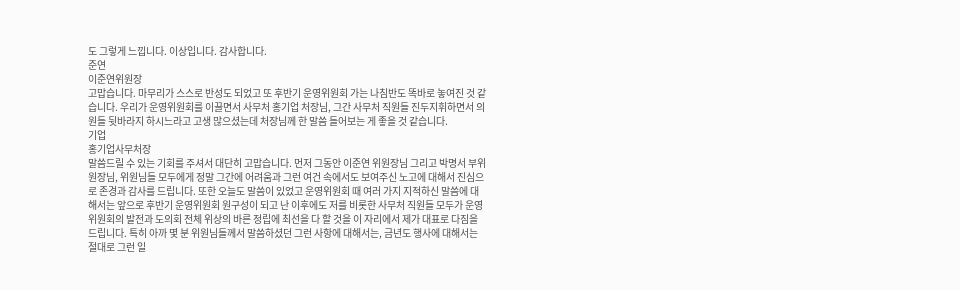도 그렇게 느낍니다. 이상입니다. 감사합니다.
준연
이준연위원장
고맙습니다. 마무리가 스스로 반성도 되었고 또 후반기 운영위원회 가는 나침반도 똑바로 놓여진 것 같습니다. 우리가 운영위원회를 이끌면서 사무처 홍기업 처장님, 그간 사무처 직원들 진두지휘하면서 의원들 뒷바라지 하시느라고 고생 많으셨는데 처장님께 한 말씀 들어보는 게 좋을 것 같습니다.
기업
홍기업사무처장
말씀드릴 수 있는 기회를 주셔서 대단히 고맙습니다. 먼저 그동안 이준연 위원장님 그리고 박명서 부위원장님, 위원님들 모두에게 정말 그간에 어려움과 그런 여건 속에서도 보여주신 노고에 대해서 진심으로 존경과 감사를 드립니다. 또한 오늘도 말씀이 있었고 운영위원회 때 여러 가지 지적하신 말씀에 대해서는 앞으로 후반기 운영위원회 원구성이 되고 난 이후에도 저를 비롯한 사무처 직원들 모두가 운영위원회의 발전과 도의회 전체 위상의 바른 정립에 최선을 다 할 것을 이 자리에서 제가 대표로 다짐을 드립니다. 특히 아까 몇 분 위원님들께서 말씀하셨던 그런 사항에 대해서는, 금년도 행사에 대해서는 절대로 그런 일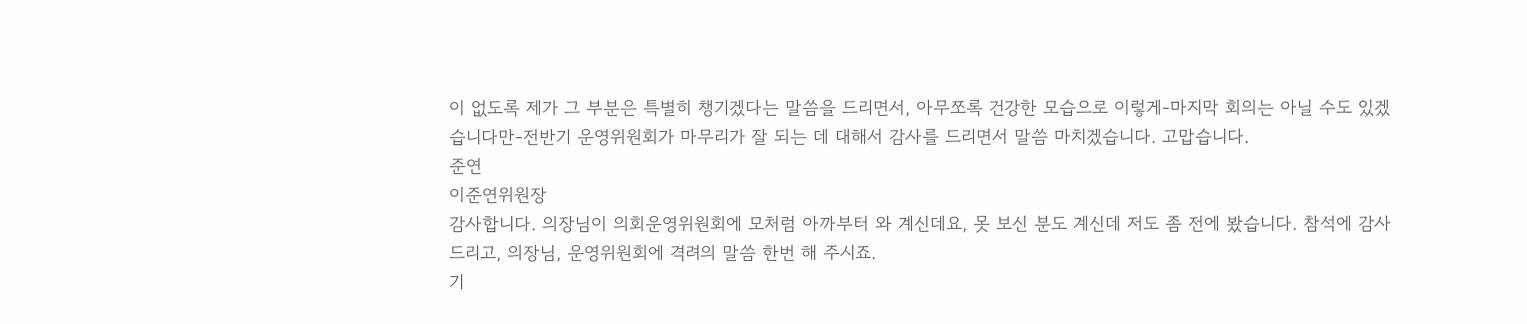이 없도록 제가 그 부분은 특별히 챙기겠다는 말씀을 드리면서, 아무쪼록 건강한 모습으로 이렇게-마지막 회의는 아닐 수도 있겠습니다만-전반기 운영위원회가 마무리가 잘 되는 데 대해서 감사를 드리면서 말씀 마치겠습니다. 고맙습니다.
준연
이준연위원장
감사합니다. 의장님이 의회운영위원회에 모처럼 아까부터 와 계신데요, 못 보신 분도 계신데 저도 좀 전에 봤습니다. 참석에 감사드리고, 의장님, 운영위원회에 격려의 말씀 한번 해 주시죠.
기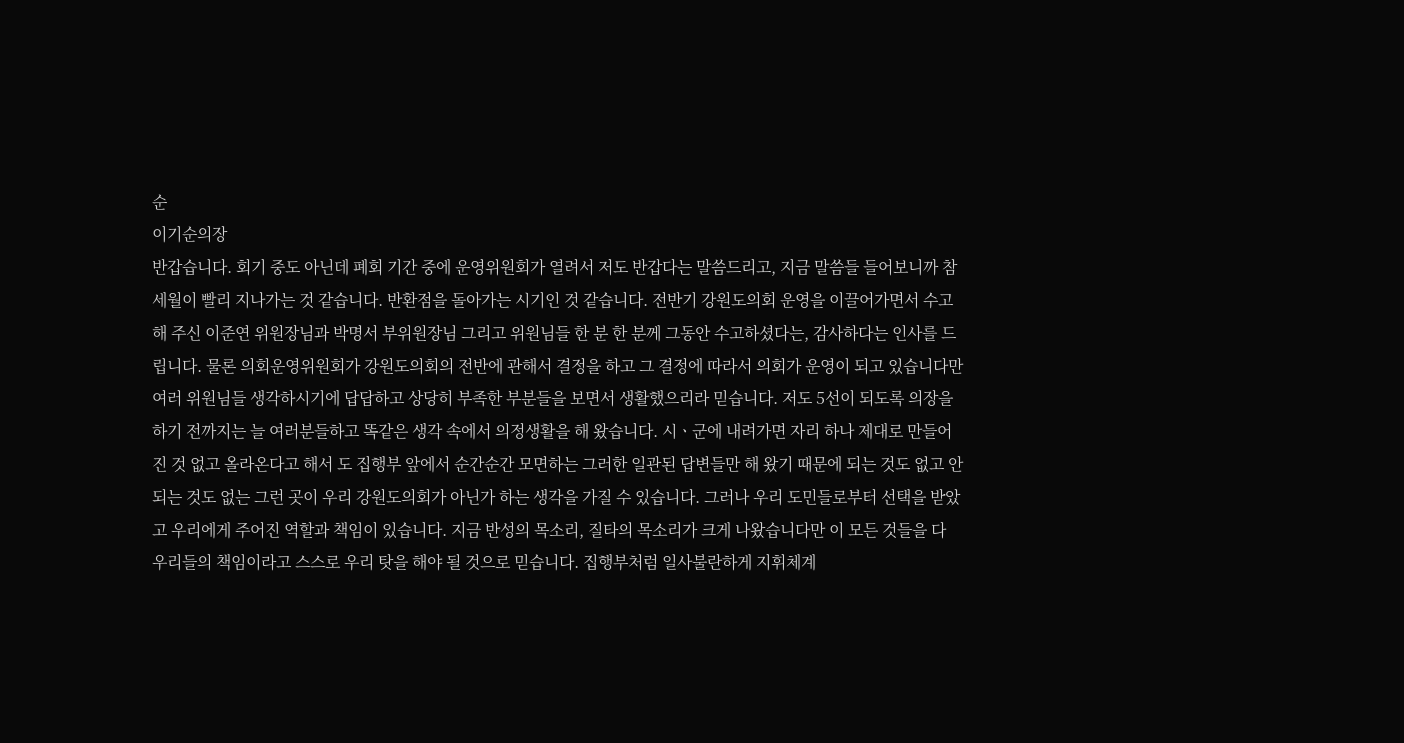순
이기순의장
반갑습니다. 회기 중도 아닌데 폐회 기간 중에 운영위원회가 열려서 저도 반갑다는 말씀드리고, 지금 말씀들 들어보니까 참 세월이 빨리 지나가는 것 같습니다. 반환점을 돌아가는 시기인 것 같습니다. 전반기 강원도의회 운영을 이끌어가면서 수고해 주신 이준연 위원장님과 박명서 부위원장님 그리고 위원님들 한 분 한 분께 그동안 수고하셨다는, 감사하다는 인사를 드립니다. 물론 의회운영위원회가 강원도의회의 전반에 관해서 결정을 하고 그 결정에 따라서 의회가 운영이 되고 있습니다만 여러 위원님들 생각하시기에 답답하고 상당히 부족한 부분들을 보면서 생활했으리라 믿습니다. 저도 5선이 되도록 의장을 하기 전까지는 늘 여러분들하고 똑같은 생각 속에서 의정생활을 해 왔습니다. 시ㆍ군에 내려가면 자리 하나 제대로 만들어진 것 없고 올라온다고 해서 도 집행부 앞에서 순간순간 모면하는 그러한 일관된 답변들만 해 왔기 때문에 되는 것도 없고 안 되는 것도 없는 그런 곳이 우리 강원도의회가 아닌가 하는 생각을 가질 수 있습니다. 그러나 우리 도민들로부터 선택을 받았고 우리에게 주어진 역할과 책임이 있습니다. 지금 반성의 목소리, 질타의 목소리가 크게 나왔습니다만 이 모든 것들을 다 우리들의 책임이라고 스스로 우리 탓을 해야 될 것으로 믿습니다. 집행부처럼 일사불란하게 지휘체계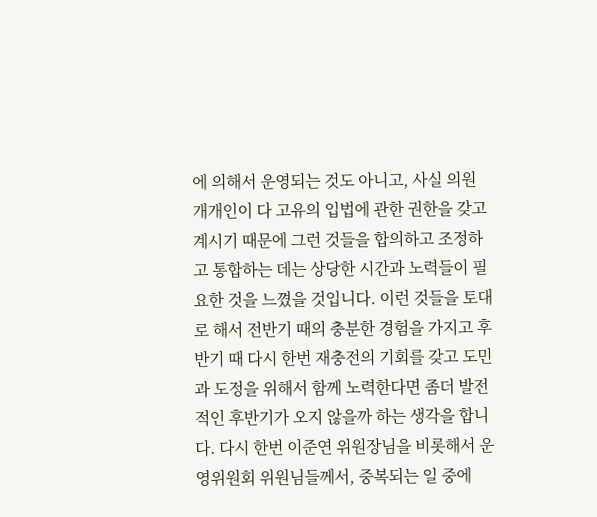에 의해서 운영되는 것도 아니고, 사실 의원 개개인이 다 고유의 입법에 관한 권한을 갖고 계시기 때문에 그런 것들을 합의하고 조정하고 통합하는 데는 상당한 시간과 노력들이 필요한 것을 느꼈을 것입니다. 이런 것들을 토대로 해서 전반기 때의 충분한 경험을 가지고 후반기 때 다시 한번 재충전의 기회를 갖고 도민과 도정을 위해서 함께 노력한다면 좀더 발전적인 후반기가 오지 않을까 하는 생각을 합니다. 다시 한번 이준연 위원장님을 비롯해서 운영위원회 위원님들께서, 중복되는 일 중에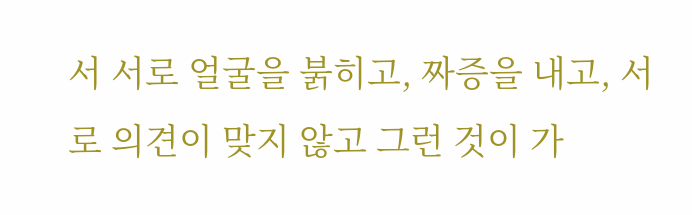서 서로 얼굴을 붉히고, 짜증을 내고, 서로 의견이 맞지 않고 그런 것이 가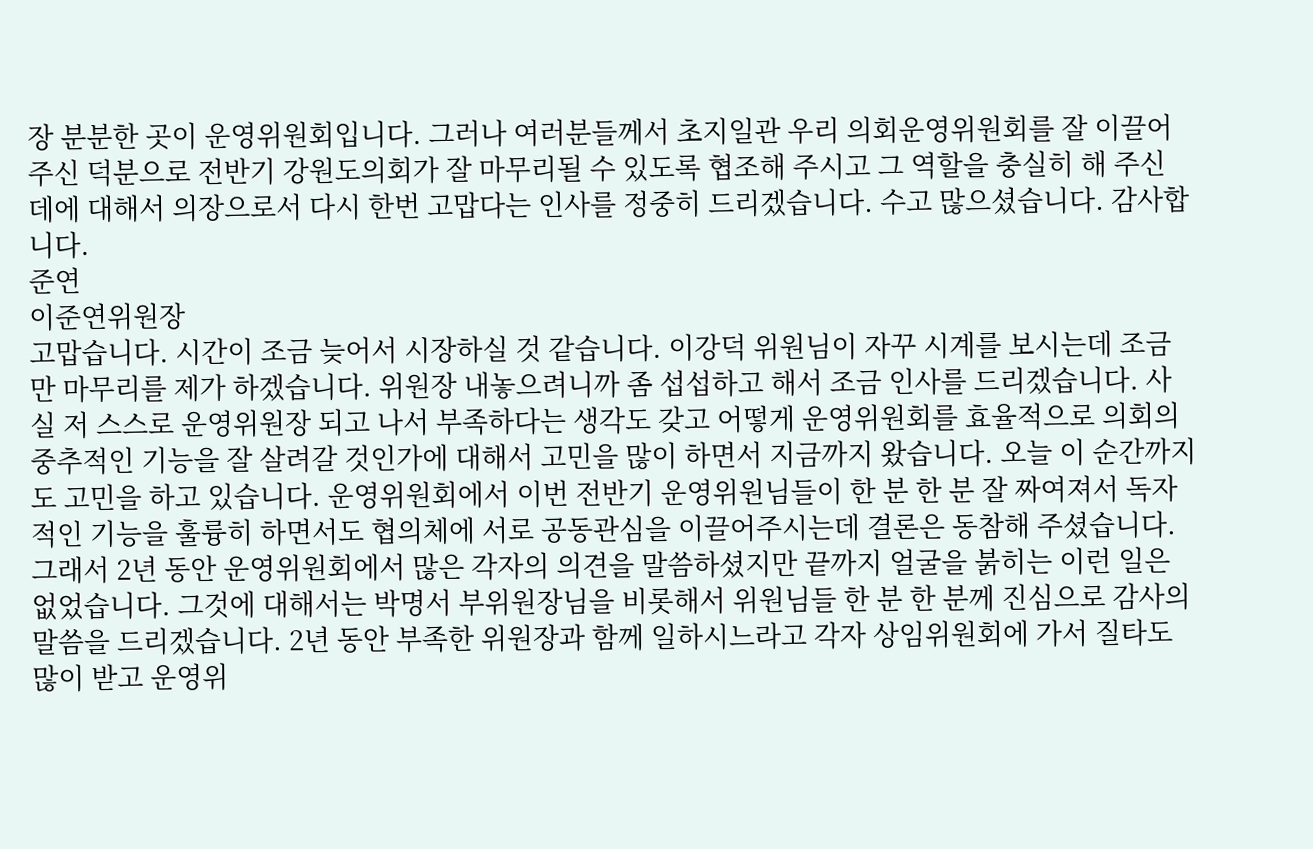장 분분한 곳이 운영위원회입니다. 그러나 여러분들께서 초지일관 우리 의회운영위원회를 잘 이끌어주신 덕분으로 전반기 강원도의회가 잘 마무리될 수 있도록 협조해 주시고 그 역할을 충실히 해 주신 데에 대해서 의장으로서 다시 한번 고맙다는 인사를 정중히 드리겠습니다. 수고 많으셨습니다. 감사합니다.
준연
이준연위원장
고맙습니다. 시간이 조금 늦어서 시장하실 것 같습니다. 이강덕 위원님이 자꾸 시계를 보시는데 조금만 마무리를 제가 하겠습니다. 위원장 내놓으려니까 좀 섭섭하고 해서 조금 인사를 드리겠습니다. 사실 저 스스로 운영위원장 되고 나서 부족하다는 생각도 갖고 어떻게 운영위원회를 효율적으로 의회의 중추적인 기능을 잘 살려갈 것인가에 대해서 고민을 많이 하면서 지금까지 왔습니다. 오늘 이 순간까지도 고민을 하고 있습니다. 운영위원회에서 이번 전반기 운영위원님들이 한 분 한 분 잘 짜여져서 독자적인 기능을 훌륭히 하면서도 협의체에 서로 공동관심을 이끌어주시는데 결론은 동참해 주셨습니다. 그래서 2년 동안 운영위원회에서 많은 각자의 의견을 말씀하셨지만 끝까지 얼굴을 붉히는 이런 일은 없었습니다. 그것에 대해서는 박명서 부위원장님을 비롯해서 위원님들 한 분 한 분께 진심으로 감사의 말씀을 드리겠습니다. 2년 동안 부족한 위원장과 함께 일하시느라고 각자 상임위원회에 가서 질타도 많이 받고 운영위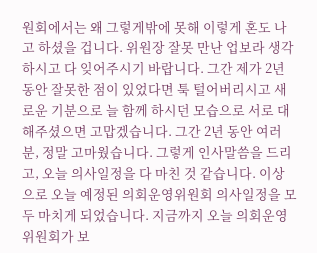원회에서는 왜 그렇게밖에 못해 이렇게 혼도 나고 하셨을 겁니다. 위원장 잘못 만난 업보라 생각하시고 다 잊어주시기 바랍니다. 그간 제가 2년 동안 잘못한 점이 있었다면 툭 털어버리시고 새로운 기분으로 늘 함께 하시던 모습으로 서로 대해주셨으면 고맙겠습니다. 그간 2년 동안 여러분, 정말 고마웠습니다. 그렇게 인사말씀을 드리고, 오늘 의사일정을 다 마친 것 같습니다. 이상으로 오늘 예정된 의회운영위원회 의사일정을 모두 마치게 되었습니다. 지금까지 오늘 의회운영위원회가 보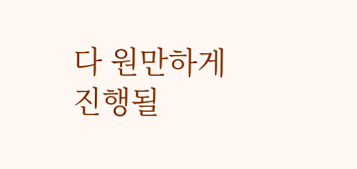다 원만하게 진행될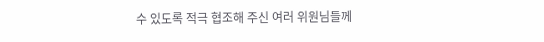수 있도록 적극 협조해 주신 여러 위원님들께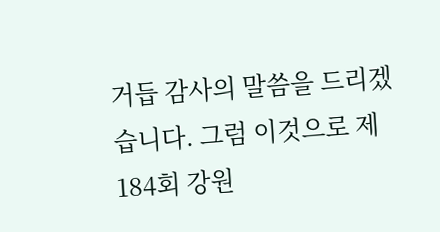거듭 감사의 말씀을 드리겠습니다. 그럼 이것으로 제184회 강원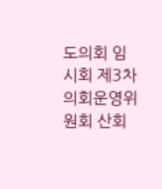도의회 임시회 제3차 의회운영위원회 산회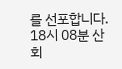를 선포합니다.
18시 08분 산회